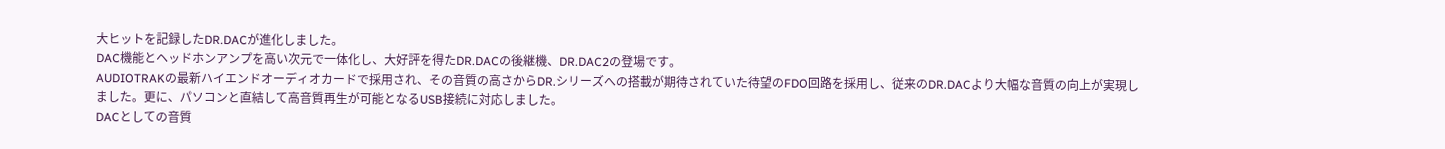大ヒットを記録したDR.DACが進化しました。
DAC機能とヘッドホンアンプを高い次元で一体化し、大好評を得たDR.DACの後継機、DR.DAC2の登場です。
AUDIOTRAKの最新ハイエンドオーディオカードで採用され、その音質の高さからDR.シリーズへの搭載が期待されていた待望のFDO回路を採用し、従来のDR.DACより大幅な音質の向上が実現しました。更に、パソコンと直結して高音質再生が可能となるUSB接続に対応しました。
DACとしての音質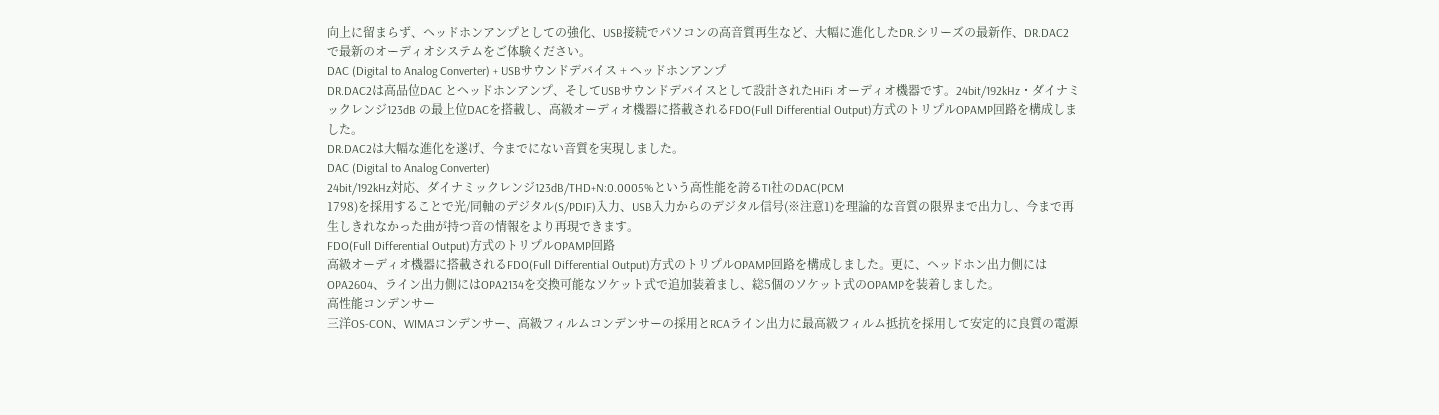向上に留まらず、ヘッドホンアンプとしての強化、USB接続でパソコンの高音質再生など、大幅に進化したDR.シリーズの最新作、DR.DAC2で最新のオーディオシステムをご体験ください。
DAC (Digital to Analog Converter) + USBサウンドデバイス + ヘッドホンアンプ
DR.DAC2は高品位DAC とヘッドホンアンプ、そしてUSBサウンドデバイスとして設計されたHiFi オーディオ機器です。24bit/192kHz・ダイナミックレンジ123dB の最上位DACを搭載し、高級オーディオ機器に搭載されるFDO(Full Differential Output)方式のトリプルOPAMP回路を構成しました。
DR.DAC2は大幅な進化を遂げ、今までにない音質を実現しました。
DAC (Digital to Analog Converter)
24bit/192kHz対応、ダイナミックレンジ123dB/THD+N:0.0005%という高性能を誇るTI社のDAC(PCM
1798)を採用することで光/同軸のデジタル(S/PDIF)入力、USB入力からのデジタル信号(※注意1)を理論的な音質の限界まで出力し、今まで再生しきれなかった曲が持つ音の情報をより再現できます。
FDO(Full Differential Output)方式のトリプルOPAMP回路
高級オーディオ機器に搭載されるFDO(Full Differential Output)方式のトリプルOPAMP回路を構成しました。更に、ヘッドホン出力側にはOPA2604、ライン出力側にはOPA2134を交換可能なソケット式で追加装着まし、総5個のソケット式のOPAMPを装着しました。
高性能コンデンサー
三洋OS-CON、WIMAコンデンサー、高級フィルムコンデンサーの採用とRCAライン出力に最高級フィルム抵抗を採用して安定的に良質の電源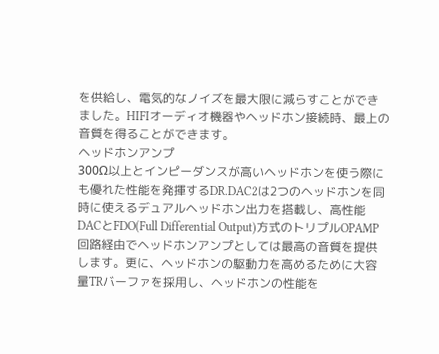を供給し、電気的なノイズを最大限に減らすことができました。HIFIオーディオ機器やヘッドホン接続時、最上の音質を得ることができます。
ヘッドホンアンプ
300Ω以上とインピーダンスが高いヘッドホンを使う際にも優れた性能を発揮するDR.DAC2は2つのヘッドホンを同時に使えるデュアルヘッドホン出力を搭載し、高性能DACとFDO(Full Differential Output)方式のトリプルOPAMP回路経由でヘッドホンアンプとしては最高の音質を提供します。更に、ヘッドホンの駆動力を高めるために大容量TRバーファを採用し、ヘッドホンの性能を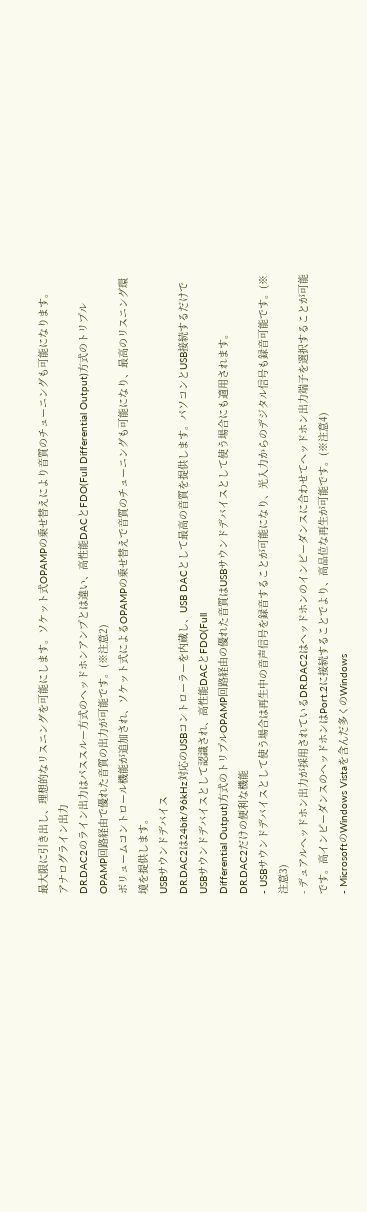最大限に引き出し、理想的なリスニングを可能にします。ソケット式OPAMPの乗せ替えにより音質のチューニングも可能になります。
アナログライン出力
DR.DAC2のライン出力はパススルー方式のヘッドホンアンプとは違い、高性能DACとFDO(Full Differential Output)方式のトリプルOPAMP回路経由で優れた音質の出力が可能です。(※注意2)
ボリュームコントロール機能が追加され、ソケット式によるOPAMPの乗せ替えで音質のチューニングも可能になり、最高のリスニング環境を提供します。
USBサウンドデバイス
DR.DAC2は24bit/96kHz対応のUSBコントローラーを内蔵し、USB DACとして最高の音質を提供します。パソコンとUSB接続するだけでUSBサウンドデバイスとして認識され、高性能DACとFDO(Full
Differential Output)方式のトリプルOPAMP回路経由の優れた音質はUSBサウンドデバイスとして使う場合にも適用されます。
DR.DAC2だけの便利な機能
- USBサウンドデバイスとして使う場合は再生中の音声信号を録音することが可能になり、光入力からのデジタル信号も録音可能です。(※注意3)
- デュアルヘッドホン出力が採用されているDR.DAC2はヘッドホンのインピーダンスに合わせてヘッドホン出力端子を選択することが可能です。高インピーダンスのヘッドホンはPort.2に接続することでより、高品位な再生が可能です。(※注意4)
- MicrosoftのWindows Vistaを含んだ多くのWindows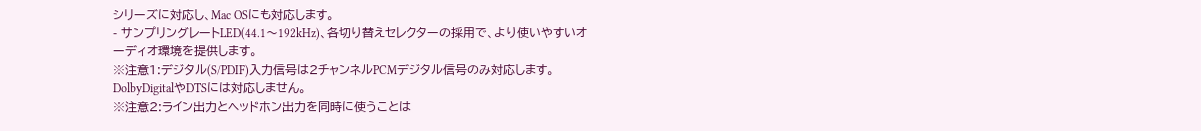シリーズに対応し、Mac OSにも対応します。
- サンプリングレートLED(44.1〜192kHz)、各切り替えセレクターの採用で、より使いやすいオーディオ環境を提供します。
※注意1:デジタル(S/PDIF)入力信号は2チャンネルPCMデジタル信号のみ対応します。DolbyDigitalやDTSには対応しません。
※注意2:ライン出力とヘッドホン出力を同時に使うことは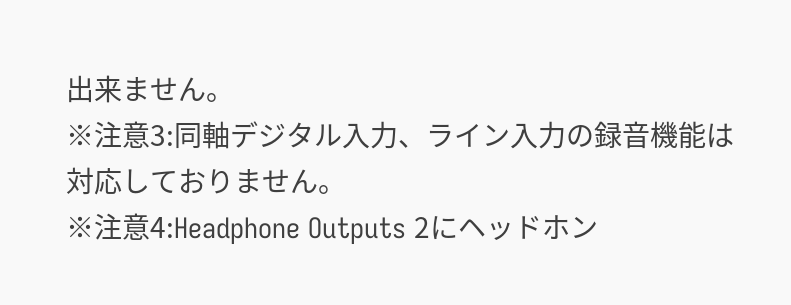出来ません。
※注意3:同軸デジタル入力、ライン入力の録音機能は対応しておりません。
※注意4:Headphone Outputs 2にヘッドホン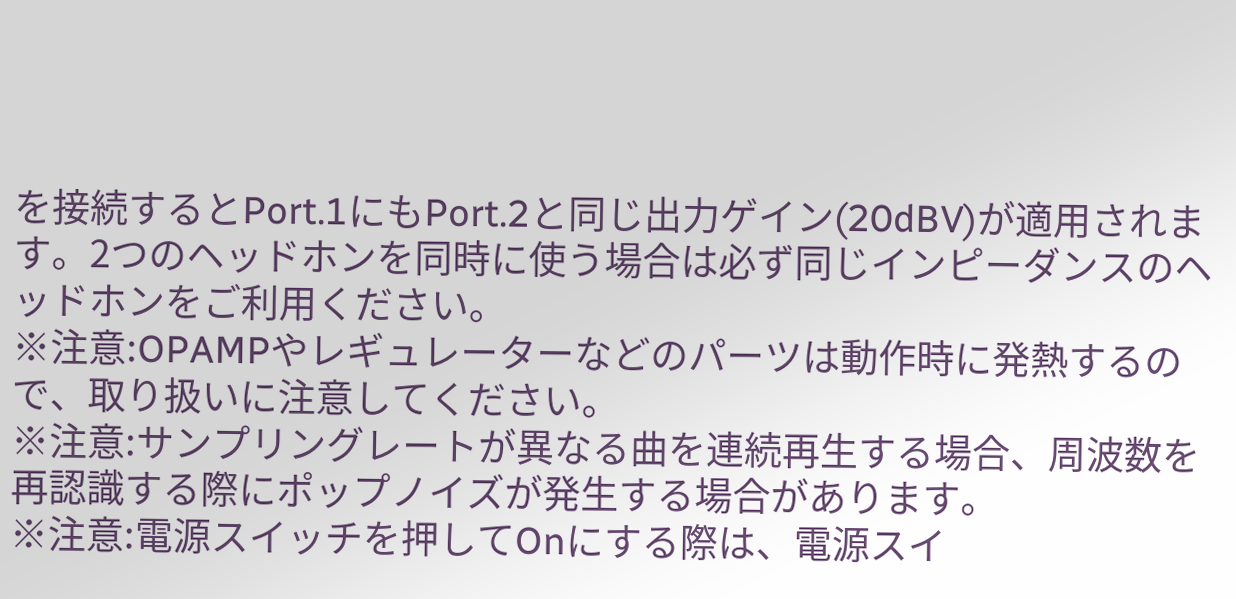を接続するとPort.1にもPort.2と同じ出力ゲイン(20dBV)が適用されます。2つのヘッドホンを同時に使う場合は必ず同じインピーダンスのヘッドホンをご利用ください。
※注意:OPAMPやレギュレーターなどのパーツは動作時に発熱するので、取り扱いに注意してください。
※注意:サンプリングレートが異なる曲を連続再生する場合、周波数を再認識する際にポップノイズが発生する場合があります。
※注意:電源スイッチを押してOnにする際は、電源スイ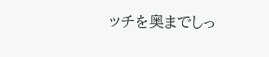ッチを奥までしっ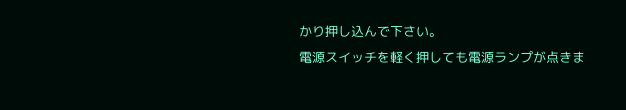かり押し込んで下さい。
電源スイッチを軽く押しても電源ランプが点きま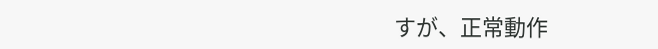すが、正常動作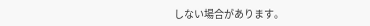しない場合があります。